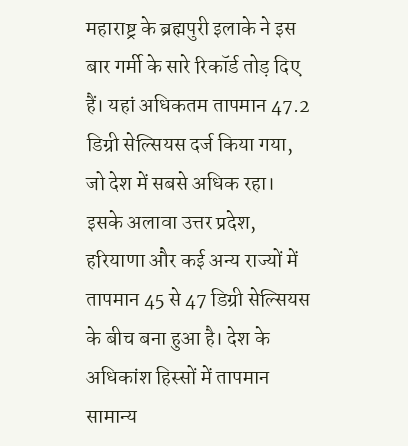महाराष्ट्र के ब्रह्मपुरी इलाके ने इस बार गर्मी के सारे रिकॉर्ड तोड़ दिए हैं। यहां अधिकतम तापमान 47.2 डिग्री सेल्सियस दर्ज किया गया, जो देश में सबसे अधिक रहा। इसके अलावा उत्तर प्रदेश, हरियाणा और कई अन्य राज्यों में तापमान 45 से 47 डिग्री सेल्सियस के बीच बना हुआ है। देश के अधिकांश हिस्सों में तापमान सामान्य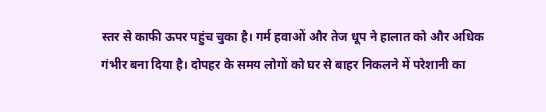स्तर से काफी ऊपर पहुंच चुका है। गर्म हवाओं और तेज धूप ने हालात को और अधिक गंभीर बना दिया है। दोपहर के समय लोगों को घर से बाहर निकलने में परेशानी का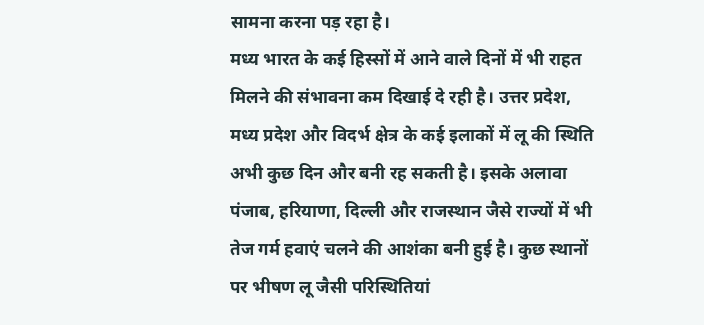सामना करना पड़ रहा है।
मध्य भारत के कई हिस्सों में आने वाले दिनों में भी राहत मिलने की संभावना कम दिखाई दे रही है। उत्तर प्रदेश, मध्य प्रदेश और विदर्भ क्षेत्र के कई इलाकों में लू की स्थिति अभी कुछ दिन और बनी रह सकती है। इसके अलावा पंजाब, हरियाणा, दिल्ली और राजस्थान जैसे राज्यों में भी तेज गर्म हवाएं चलने की आशंका बनी हुई है। कुछ स्थानों पर भीषण लू जैसी परिस्थितियां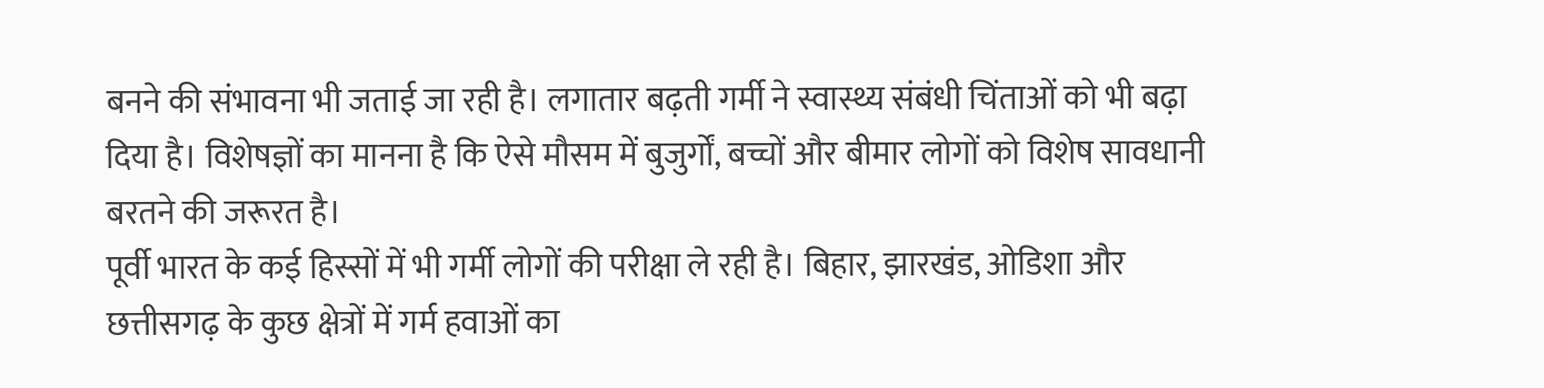बनने की संभावना भी जताई जा रही है। लगातार बढ़ती गर्मी ने स्वास्थ्य संबंधी चिंताओं को भी बढ़ा दिया है। विशेषज्ञों का मानना है कि ऐसे मौसम में बुजुर्गों, बच्चों और बीमार लोगों को विशेष सावधानी बरतने की जरूरत है।
पूर्वी भारत के कई हिस्सों में भी गर्मी लोगों की परीक्षा ले रही है। बिहार, झारखंड, ओडिशा और छत्तीसगढ़ के कुछ क्षेत्रों में गर्म हवाओं का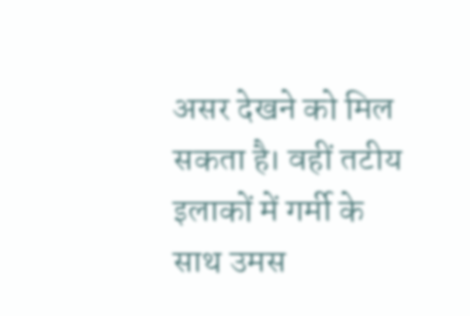असर देखने को मिल सकता है। वहीं तटीय इलाकों में गर्मी के साथ उमस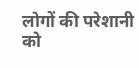लोगों की परेशानी को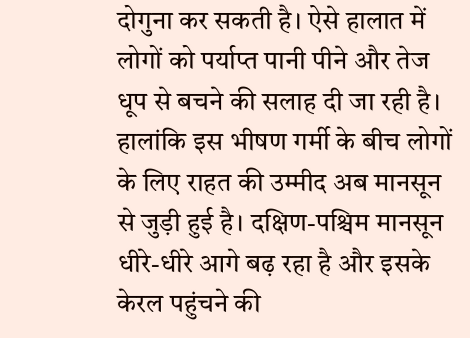दोगुना कर सकती है। ऐसे हालात में लोगों को पर्याप्त पानी पीने और तेज धूप से बचने की सलाह दी जा रही है।
हालांकि इस भीषण गर्मी के बीच लोगों के लिए राहत की उम्मीद अब मानसून से जुड़ी हुई है। दक्षिण-पश्चिम मानसून धीरे-धीरे आगे बढ़ रहा है और इसके केरल पहुंचने की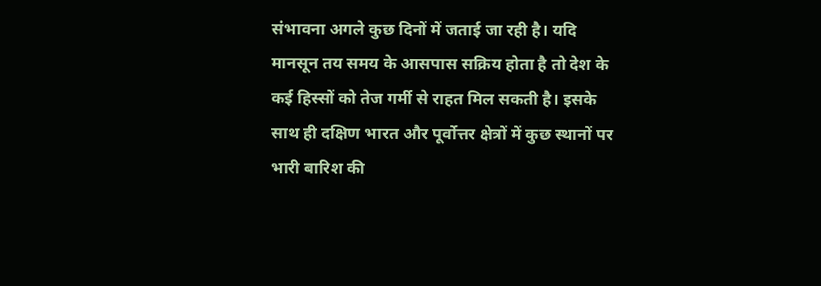संभावना अगले कुछ दिनों में जताई जा रही है। यदि मानसून तय समय के आसपास सक्रिय होता है तो देश के कई हिस्सों को तेज गर्मी से राहत मिल सकती है। इसके साथ ही दक्षिण भारत और पूर्वोत्तर क्षेत्रों में कुछ स्थानों पर भारी बारिश की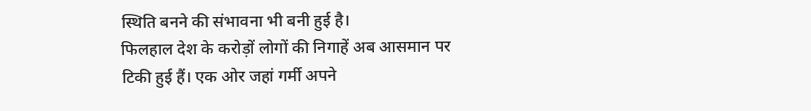स्थिति बनने की संभावना भी बनी हुई है।
फिलहाल देश के करोड़ों लोगों की निगाहें अब आसमान पर टिकी हुई हैं। एक ओर जहां गर्मी अपने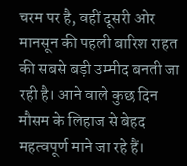चरम पर है, वहीं दूसरी ओर मानसून की पहली बारिश राहत की सबसे बड़ी उम्मीद बनती जा रही है। आने वाले कुछ दिन मौसम के लिहाज से बेहद महत्वपूर्ण माने जा रहे हैं।